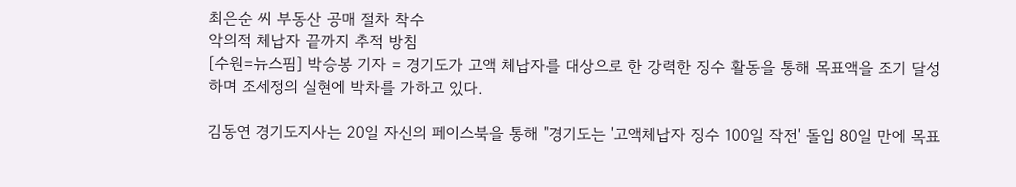최은순 씨 부동산 공매 절차 착수
악의적 체납자 끝까지 추적 방침
[수원=뉴스핌] 박승봉 기자 = 경기도가 고액 체납자를 대상으로 한 강력한 징수 활동을 통해 목표액을 조기 달성하며 조세정의 실현에 박차를 가하고 있다.

김동연 경기도지사는 20일 자신의 페이스북을 통해 "경기도는 '고액체납자 징수 100일 작전' 돌입 80일 만에 목표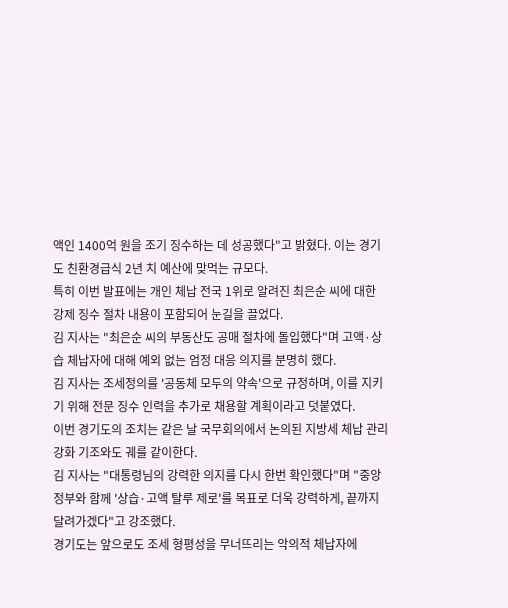액인 1400억 원을 조기 징수하는 데 성공했다"고 밝혔다. 이는 경기도 친환경급식 2년 치 예산에 맞먹는 규모다.
특히 이번 발표에는 개인 체납 전국 1위로 알려진 최은순 씨에 대한 강제 징수 절차 내용이 포함되어 눈길을 끌었다.
김 지사는 "최은순 씨의 부동산도 공매 절차에 돌입했다"며 고액·상습 체납자에 대해 예외 없는 엄정 대응 의지를 분명히 했다.
김 지사는 조세정의를 '공동체 모두의 약속'으로 규정하며, 이를 지키기 위해 전문 징수 인력을 추가로 채용할 계획이라고 덧붙였다.
이번 경기도의 조치는 같은 날 국무회의에서 논의된 지방세 체납 관리 강화 기조와도 궤를 같이한다.
김 지사는 "대통령님의 강력한 의지를 다시 한번 확인했다"며 "중앙정부와 함께 '상습·고액 탈루 제로'를 목표로 더욱 강력하게, 끝까지 달려가겠다"고 강조했다.
경기도는 앞으로도 조세 형평성을 무너뜨리는 악의적 체납자에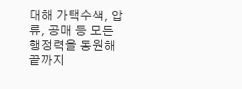대해 가택수색, 압류, 공매 등 모든 행정력을 동원해 끝까지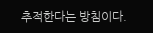추적한다는 방침이다.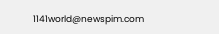1141world@newspim.com